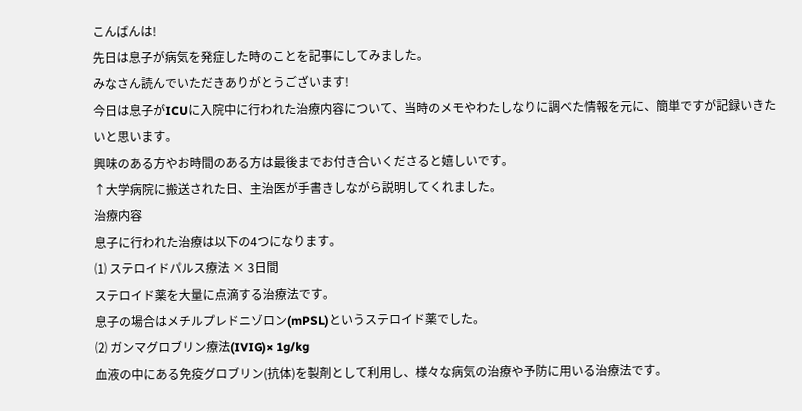こんばんは!
先日は息子が病気を発症した時のことを記事にしてみました。
みなさん読んでいただきありがとうございます!
今日は息子がICUに入院中に行われた治療内容について、当時のメモやわたしなりに調べた情報を元に、簡単ですが記録いきたいと思います。
興味のある方やお時間のある方は最後までお付き合いくださると嬉しいです。
↑大学病院に搬送された日、主治医が手書きしながら説明してくれました。
治療内容
息子に行われた治療は以下の4つになります。
⑴ ステロイドパルス療法 × 3日間
ステロイド薬を大量に点滴する治療法です。
息子の場合はメチルプレドニゾロン(mPSL)というステロイド薬でした。
⑵ ガンマグロブリン療法(IVIG)× 1g/kg
血液の中にある免疫グロブリン(抗体)を製剤として利用し、様々な病気の治療や予防に用いる治療法です。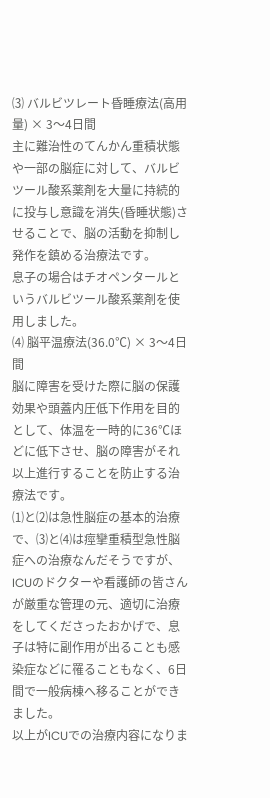⑶ バルビツレート昏睡療法(高用量) × 3〜4日間
主に難治性のてんかん重積状態や一部の脳症に対して、バルビツール酸系薬剤を大量に持続的に投与し意識を消失(昏睡状態)させることで、脳の活動を抑制し発作を鎮める治療法です。
息子の場合はチオペンタールというバルビツール酸系薬剤を使用しました。
⑷ 脳平温療法(36.0℃) × 3〜4日間
脳に障害を受けた際に脳の保護効果や頭蓋内圧低下作用を目的として、体温を一時的に36℃ほどに低下させ、脳の障害がそれ以上進行することを防止する治療法です。
⑴と⑵は急性脳症の基本的治療で、⑶と⑷は痙攣重積型急性脳症への治療なんだそうですが、ICUのドクターや看護師の皆さんが厳重な管理の元、適切に治療をしてくださったおかげで、息子は特に副作用が出ることも感染症などに罹ることもなく、6日間で一般病棟へ移ることができました。
以上がICUでの治療内容になりま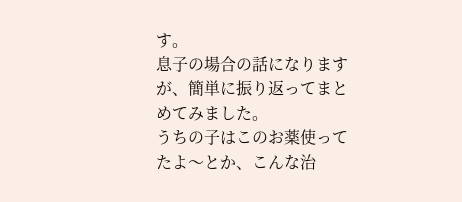す。
息子の場合の話になりますが、簡単に振り返ってまとめてみました。
うちの子はこのお薬使ってたよ〜とか、こんな治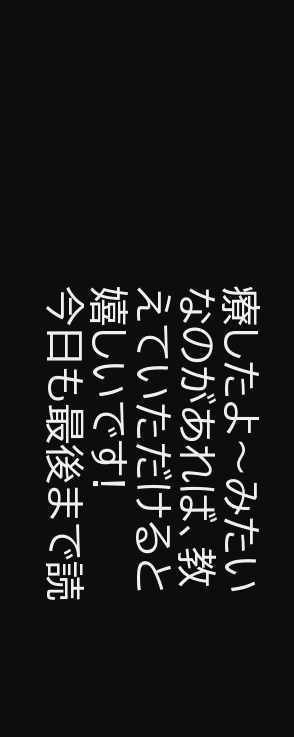療したよ〜みたいなのがあれば、教えていただけると嬉しいです!
今日も最後まで読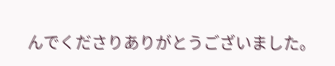んでくださりありがとうございました。